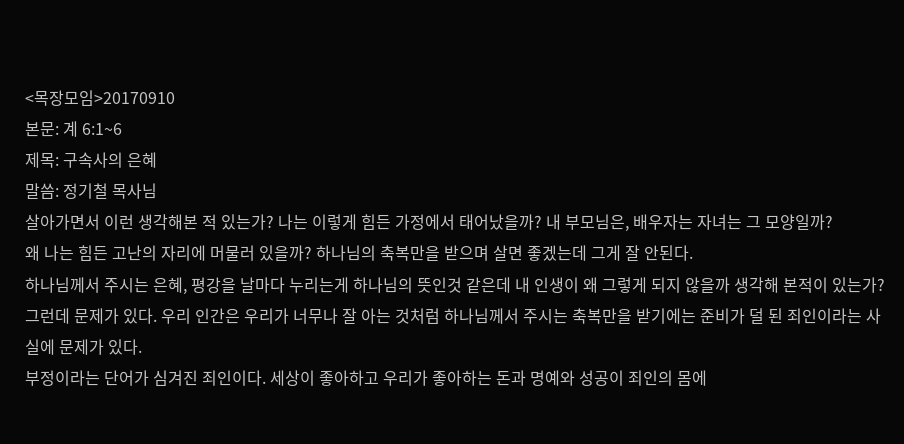<목장모임>20170910
본문: 계 6:1~6
제목: 구속사의 은혜
말씀: 정기철 목사님
살아가면서 이런 생각해본 적 있는가? 나는 이렇게 힘든 가정에서 태어났을까? 내 부모님은, 배우자는 자녀는 그 모양일까?
왜 나는 힘든 고난의 자리에 머물러 있을까? 하나님의 축복만을 받으며 살면 좋겠는데 그게 잘 안된다.
하나님께서 주시는 은혜, 평강을 날마다 누리는게 하나님의 뜻인것 같은데 내 인생이 왜 그렇게 되지 않을까 생각해 본적이 있는가?
그런데 문제가 있다. 우리 인간은 우리가 너무나 잘 아는 것처럼 하나님께서 주시는 축복만을 받기에는 준비가 덜 된 죄인이라는 사실에 문제가 있다.
부정이라는 단어가 심겨진 죄인이다. 세상이 좋아하고 우리가 좋아하는 돈과 명예와 성공이 죄인의 몸에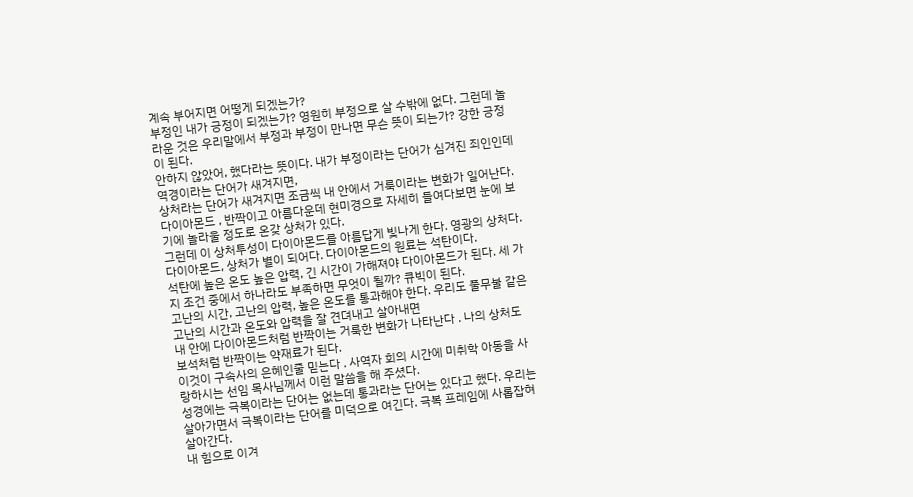계속 부어지면 어떻게 되겠는가?
부정인 내가 긍정이 되겠는가? 영원히 부정으로 살 수밖에 없다. 그런데 놀라운 것은 우리말에서 부정과 부정이 만나면 무슨 뜻이 되는가? 강한 긍정이 된다.
안하지 않았어, 했다라는 뜻이다. 내가 부정이라는 단어가 심겨진 죄인인데 역경이라는 단어가 새겨지면,
상처라는 단어가 새겨지면 조금씩 내 안에서 거룩이라는 변화가 일어난다.
다이아몬드 , 반짝이고 아름다운데 현미경으로 자세히 들여다보면 눈에 보기에 놀라울 정도로 온갖 상처가 있다.
그런데 이 상처투성이 다이아몬드를 아름답게 빛나게 한다. 영광의 상처다. 다이아몬드, 상처가 별이 되어다. 다이아몬드의 원료는 석탄이다.
석탄에 높은 온도 높은 압력, 긴 시간이 가해져야 다이아몬드가 된다. 세 가지 조건 중에서 하나라도 부족하면 무엇이 될까? 큐빅이 된다.
고난의 시간, 고난의 압력, 높은 온도를 통과해야 한다. 우리도 풀무불 같은 고난의 시간과 온도와 압력을 잘 견뎌내고 살아내면
내 안에 다이아몬드처럼 반짝이는 거룩한 변화가 나타난다 . 나의 상처도 보석처럼 반짝이는 약재료가 된다.
이것이 구속사의 은혜인줄 믿는다 . 사역자 회의 시간에 미취학 아동을 사랑하시는 선임 목사님께서 이런 말씀을 해 주셨다.
성경에는 극복이라는 단어는 없는데 통과라는 단어는 있다고 했다. 우리는 살아가면서 극복이라는 단어를 미덕으로 여긴다. 극복 프레임에 사롭잡혀 살아간다.
내 힘으로 이겨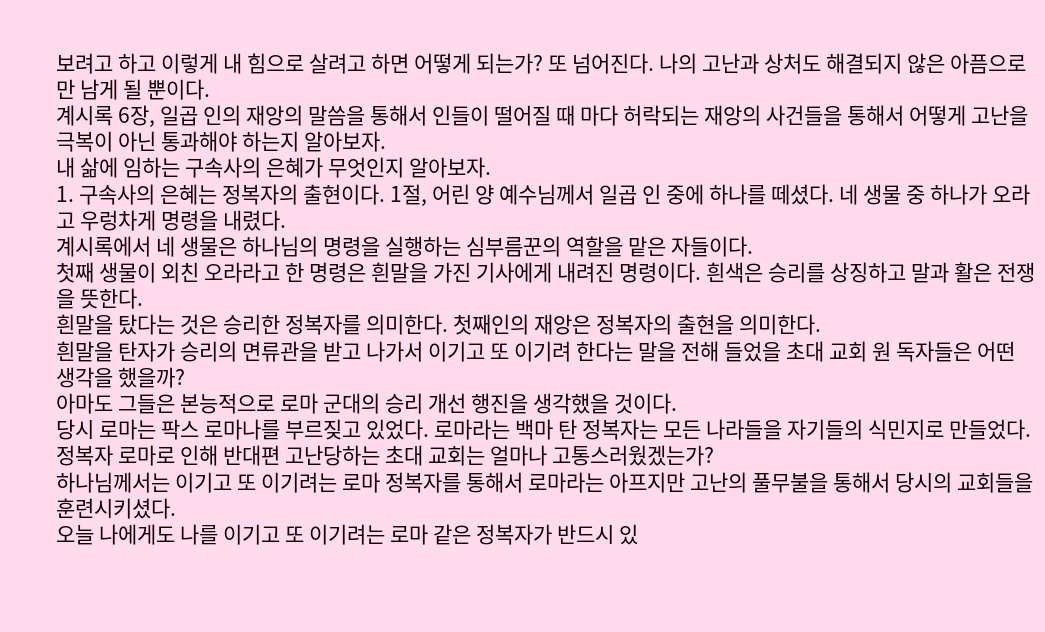보려고 하고 이렇게 내 힘으로 살려고 하면 어떻게 되는가? 또 넘어진다. 나의 고난과 상처도 해결되지 않은 아픔으로만 남게 될 뿐이다.
계시록 6장, 일곱 인의 재앙의 말씀을 통해서 인들이 떨어질 때 마다 허락되는 재앙의 사건들을 통해서 어떻게 고난을 극복이 아닌 통과해야 하는지 알아보자.
내 삶에 임하는 구속사의 은혜가 무엇인지 알아보자.
1. 구속사의 은혜는 정복자의 출현이다. 1절, 어린 양 예수님께서 일곱 인 중에 하나를 떼셨다. 네 생물 중 하나가 오라고 우렁차게 명령을 내렸다.
계시록에서 네 생물은 하나님의 명령을 실행하는 심부름꾼의 역할을 맡은 자들이다.
첫째 생물이 외친 오라라고 한 명령은 흰말을 가진 기사에게 내려진 명령이다. 흰색은 승리를 상징하고 말과 활은 전쟁을 뜻한다.
흰말을 탔다는 것은 승리한 정복자를 의미한다. 첫째인의 재앙은 정복자의 출현을 의미한다.
흰말을 탄자가 승리의 면류관을 받고 나가서 이기고 또 이기려 한다는 말을 전해 들었을 초대 교회 원 독자들은 어떤 생각을 했을까?
아마도 그들은 본능적으로 로마 군대의 승리 개선 행진을 생각했을 것이다.
당시 로마는 팍스 로마나를 부르짖고 있었다. 로마라는 백마 탄 정복자는 모든 나라들을 자기들의 식민지로 만들었다.
정복자 로마로 인해 반대편 고난당하는 초대 교회는 얼마나 고통스러웠겠는가?
하나님께서는 이기고 또 이기려는 로마 정복자를 통해서 로마라는 아프지만 고난의 풀무불을 통해서 당시의 교회들을 훈련시키셨다.
오늘 나에게도 나를 이기고 또 이기려는 로마 같은 정복자가 반드시 있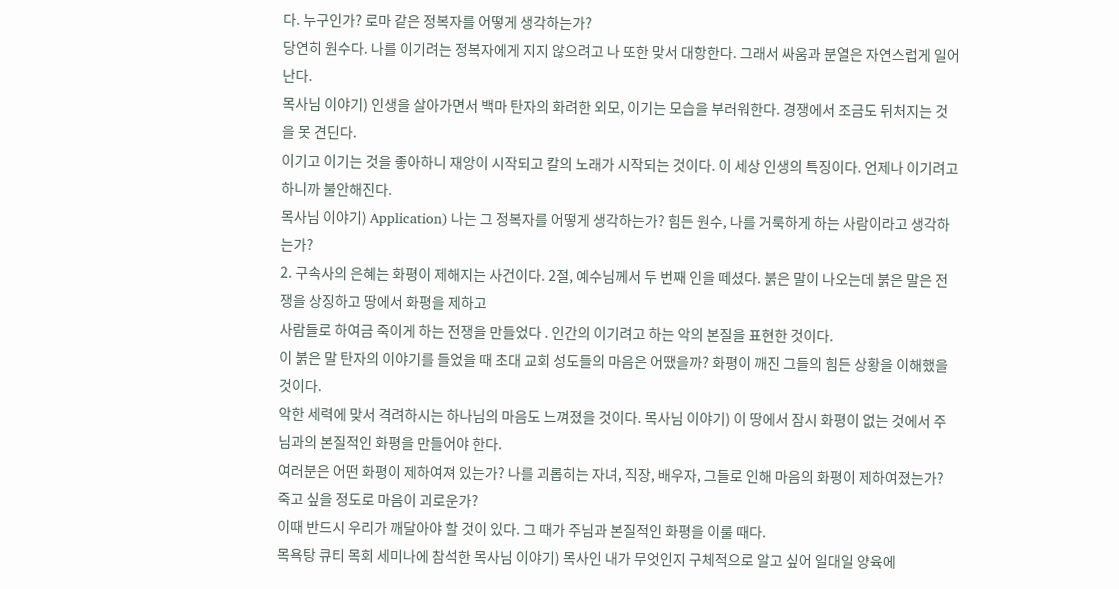다. 누구인가? 로마 같은 정복자를 어떻게 생각하는가?
당연히 원수다. 나를 이기려는 정복자에게 지지 않으려고 나 또한 맞서 대항한다. 그래서 싸움과 분열은 자연스럽게 일어난다.
목사님 이야기) 인생을 살아가면서 백마 탄자의 화려한 외모, 이기는 모습을 부러워한다. 경쟁에서 조금도 뒤처지는 것을 못 견딘다.
이기고 이기는 것을 좋아하니 재앙이 시작되고 칼의 노래가 시작되는 것이다. 이 세상 인생의 특징이다. 언제나 이기려고 하니까 불안해진다.
목사님 이야기) Application) 나는 그 정복자를 어떻게 생각하는가? 힘든 원수, 나를 거룩하게 하는 사람이라고 생각하는가?
2. 구속사의 은혜는 화평이 제해지는 사건이다. 2절, 예수님께서 두 번째 인을 떼셨다. 붉은 말이 나오는데 붉은 말은 전쟁을 상징하고 땅에서 화평을 제하고
사람들로 하여금 죽이게 하는 전쟁을 만들었다 . 인간의 이기려고 하는 악의 본질을 표현한 것이다.
이 붉은 말 탄자의 이야기를 들었을 때 초대 교회 성도들의 마음은 어땠을까? 화평이 깨진 그들의 힘든 상황을 이해했을 것이다.
악한 세력에 맞서 격려하시는 하나님의 마음도 느껴졌을 것이다. 목사님 이야기) 이 땅에서 잠시 화평이 없는 것에서 주님과의 본질적인 화평을 만들어야 한다.
여러분은 어떤 화평이 제하여져 있는가? 나를 괴롭히는 자녀, 직장, 배우자, 그들로 인해 마음의 화평이 제하여졌는가? 죽고 싶을 정도로 마음이 괴로운가?
이때 반드시 우리가 깨달아야 할 것이 있다. 그 때가 주님과 본질적인 화평을 이룰 때다.
목욕탕 큐티 목회 세미나에 참석한 목사님 이야기) 목사인 내가 무엇인지 구체적으로 알고 싶어 일대일 양육에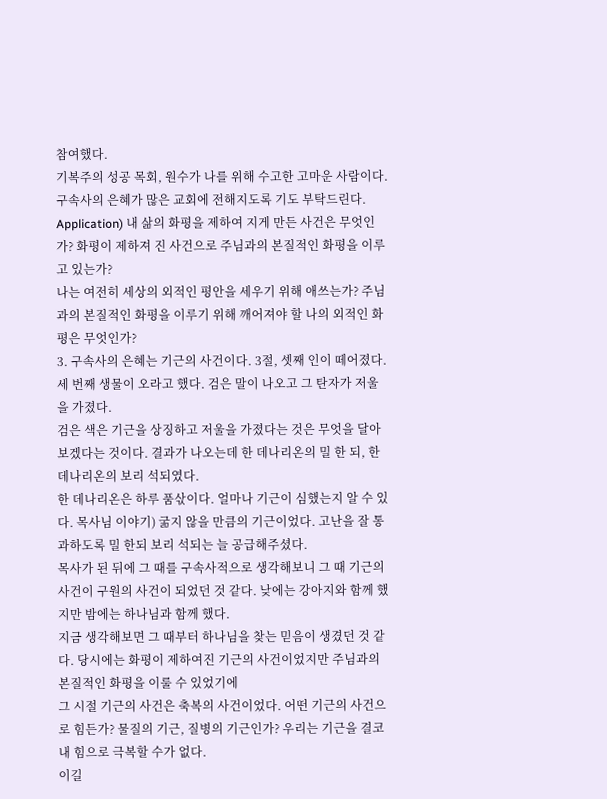참여했다.
기복주의 성공 목회, 원수가 나를 위해 수고한 고마운 사람이다. 구속사의 은혜가 많은 교회에 전해지도록 기도 부탁드린다.
Application) 내 삶의 화평을 제하여 지게 만든 사건은 무엇인가? 화평이 제하져 진 사건으로 주님과의 본질적인 화평을 이루고 있는가?
나는 여전히 세상의 외적인 평안을 세우기 위해 애쓰는가? 주님과의 본질적인 화평을 이루기 위해 깨어져야 할 나의 외적인 화평은 무엇인가?
3. 구속사의 은혜는 기근의 사건이다. 3절, 셋째 인이 떼어졌다. 세 번째 생물이 오라고 했다. 검은 말이 나오고 그 탄자가 저울을 가졌다.
검은 색은 기근을 상징하고 저울을 가졌다는 것은 무엇을 달아보겠다는 것이다. 결과가 나오는데 한 데나리온의 밀 한 되, 한 데나리온의 보리 석되였다.
한 데나리온은 하루 품삯이다. 얼마나 기근이 심했는지 알 수 있다. 목사님 이야기) 굶지 않을 만큼의 기근이었다. 고난을 잘 통과하도록 밀 한되 보리 석되는 늘 공급해주셨다.
목사가 된 뒤에 그 때를 구속사적으로 생각해보니 그 때 기근의 사건이 구원의 사건이 되었던 것 같다. 낮에는 강아지와 함께 했지만 밤에는 하나님과 함께 했다.
지금 생각해보면 그 때부터 하나님을 찾는 믿음이 생겼던 것 같다. 당시에는 화평이 제하여진 기근의 사건이었지만 주님과의 본질적인 화평을 이룰 수 있었기에
그 시절 기근의 사건은 축복의 사건이었다. 어떤 기근의 사건으로 힘든가? 물질의 기근, 질병의 기근인가? 우리는 기근을 결코 내 힘으로 극복할 수가 없다.
이길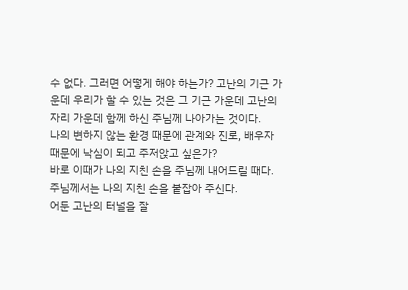수 없다. 그러면 어떻게 해야 하는가? 고난의 기근 가운데 우리가 할 수 있는 것은 그 기근 가운데 고난의 자리 가운데 함께 하신 주님께 나아가는 것이다.
나의 변하지 않는 환경 때문에 관계와 진로, 배우자 때문에 낙심이 되고 주저앉고 싶은가?
바로 이때가 나의 지친 손을 주님께 내어드릴 때다. 주님께서는 나의 지친 손을 붙잡아 주신다.
어둔 고난의 터널을 잘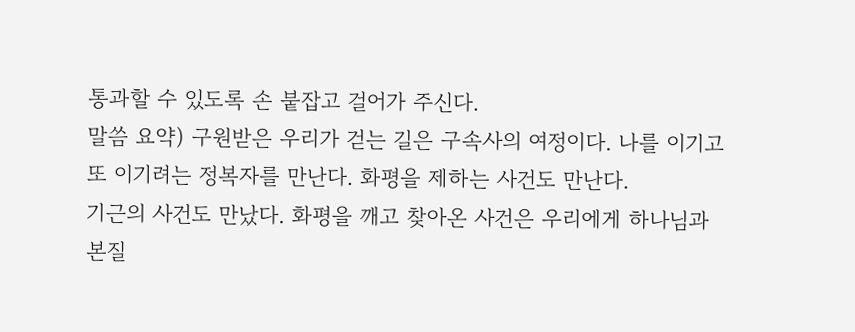통과할 수 있도록 손 붙잡고 걸어가 주신다.
말씀 요약) 구원받은 우리가 걷는 길은 구속사의 여정이다. 나를 이기고 또 이기려는 정복자를 만난다. 화평을 제하는 사건도 만난다.
기근의 사건도 만났다. 화평을 깨고 찾아온 사건은 우리에게 하나님과 본질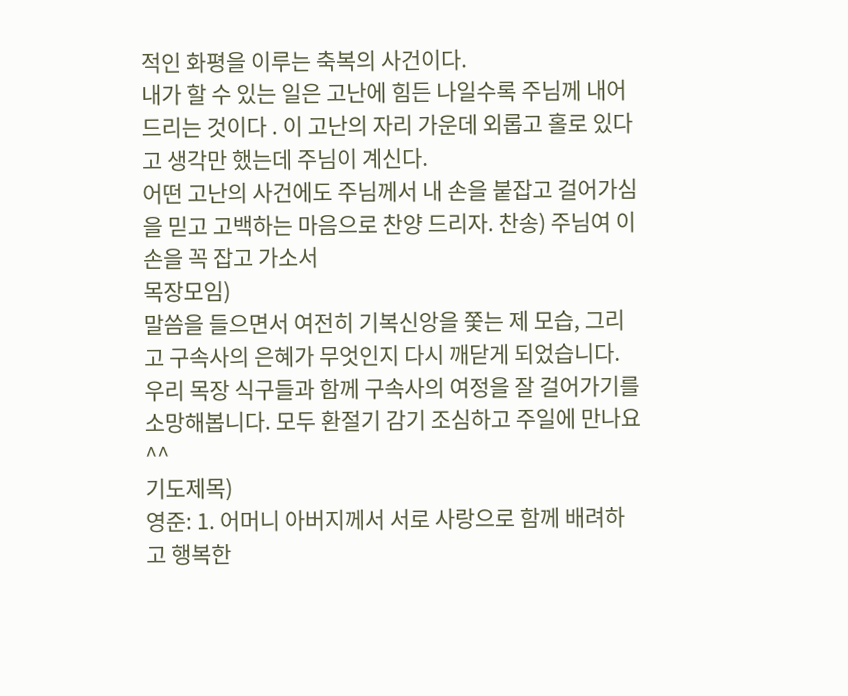적인 화평을 이루는 축복의 사건이다.
내가 할 수 있는 일은 고난에 힘든 나일수록 주님께 내어드리는 것이다 . 이 고난의 자리 가운데 외롭고 홀로 있다고 생각만 했는데 주님이 계신다.
어떤 고난의 사건에도 주님께서 내 손을 붙잡고 걸어가심을 믿고 고백하는 마음으로 찬양 드리자. 찬송) 주님여 이 손을 꼭 잡고 가소서
목장모임)
말씀을 들으면서 여전히 기복신앙을 쫓는 제 모습, 그리고 구속사의 은혜가 무엇인지 다시 깨닫게 되었습니다.
우리 목장 식구들과 함께 구속사의 여정을 잘 걸어가기를 소망해봅니다. 모두 환절기 감기 조심하고 주일에 만나요^^
기도제목)
영준: 1. 어머니 아버지께서 서로 사랑으로 함께 배려하고 행복한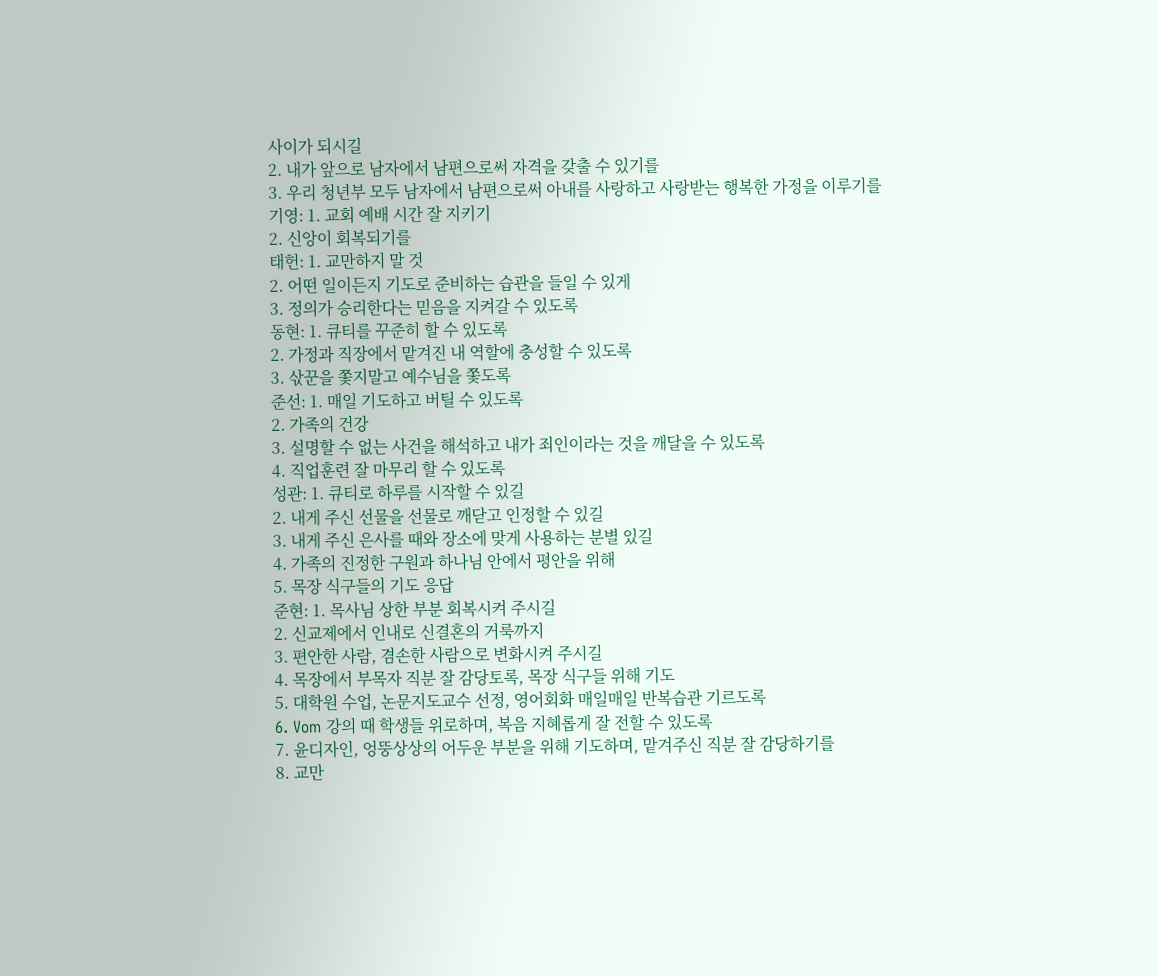사이가 되시길
2. 내가 앞으로 남자에서 남편으로써 자격을 갖출 수 있기를
3. 우리 청년부 모두 남자에서 남편으로써 아내를 사랑하고 사랑받는 행복한 가정을 이루기를
기영: 1. 교회 예배 시간 잘 지키기
2. 신앙이 회복되기를
태헌: 1. 교만하지 말 것
2. 어떤 일이든지 기도로 준비하는 습관을 들일 수 있게
3. 정의가 승리한다는 믿음을 지켜갈 수 있도록
동현: 1. 큐티를 꾸준히 할 수 있도록
2. 가정과 직장에서 맡겨진 내 역할에 충성할 수 있도록
3. 삯꾼을 쫓지말고 예수님을 쫓도록
준선: 1. 매일 기도하고 버틸 수 있도록
2. 가족의 건강
3. 설명할 수 없는 사건을 해석하고 내가 죄인이라는 것을 깨달을 수 있도록
4. 직업훈련 잘 마무리 할 수 있도록
성관: 1. 큐티로 하루를 시작할 수 있길
2. 내게 주신 선물을 선물로 깨닫고 인정할 수 있길
3. 내게 주신 은사를 때와 장소에 맞게 사용하는 분별 있길
4. 가족의 진정한 구원과 하나님 안에서 평안을 위해
5. 목장 식구들의 기도 응답
준현: 1. 목사님 상한 부분 회복시켜 주시길
2. 신교제에서 인내로 신결혼의 거룩까지
3. 편안한 사람, 겸손한 사람으로 변화시켜 주시길
4. 목장에서 부목자 직분 잘 감당토록, 목장 식구들 위해 기도
5. 대학원 수업, 논문지도교수 선정, 영어회화 매일매일 반복습관 기르도록
6. Vom 강의 때 학생들 위로하며, 복음 지혜롭게 잘 전할 수 있도록
7. 윤디자인, 엉뚱상상의 어두운 부분을 위해 기도하며, 맡겨주신 직분 잘 감당하기를
8. 교만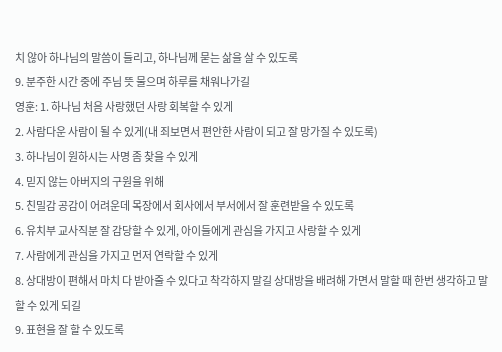치 않아 하나님의 말씀이 들리고, 하나님께 묻는 삶을 살 수 있도록
9. 분주한 시간 중에 주님 뜻 물으며 하루를 채워나가길
영훈: 1. 하나님 처음 사랑했던 사랑 회복할 수 있게
2. 사람다운 사람이 될 수 있게(내 죄보면서 편안한 사람이 되고 잘 망가질 수 있도록)
3. 하나님이 원하시는 사명 좀 찾을 수 있게
4. 믿지 않는 아버지의 구원을 위해
5. 친밀감 공감이 어려운데 목장에서 회사에서 부서에서 잘 훈련받을 수 있도록
6. 유치부 교사직분 잘 감당할 수 있게, 아이들에게 관심을 가지고 사랑할 수 있게
7. 사람에게 관심을 가지고 먼저 연락할 수 있게
8. 상대방이 편해서 마치 다 받아줄 수 있다고 착각하지 말길 상대방을 배려해 가면서 말할 때 한번 생각하고 말할 수 있게 되길
9. 표현을 잘 할 수 있도록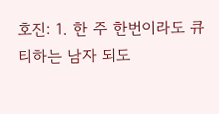호진: 1. 한 주 한번이라도 큐티하는 남자 되도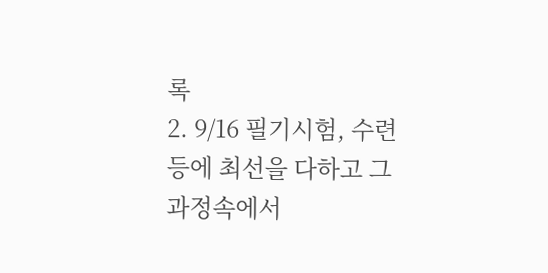록
2. 9/16 필기시험, 수련 등에 최선을 다하고 그 과정속에서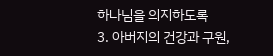하나님을 의지하도록
3. 아버지의 건강과 구원,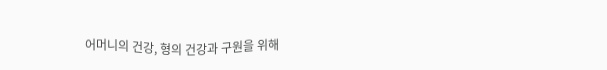어머니의 건강, 형의 건강과 구원을 위해